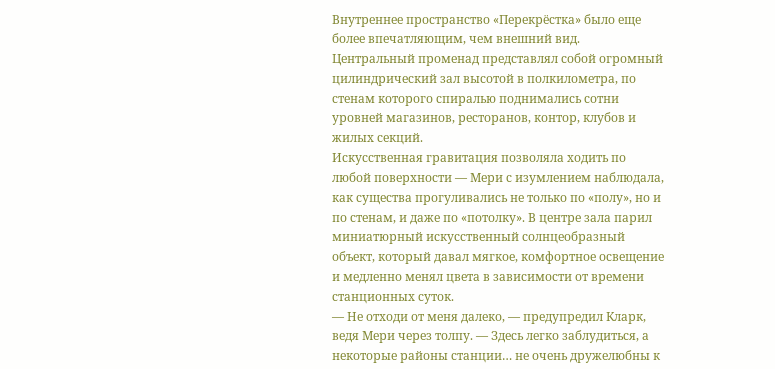Внутреннее пространство «Перекрёстка» было еще более впечатляющим, чем внешний вид. Центральный променад представлял собой огромный цилиндрический зал высотой в полкилометра, по стенам которого спиралью поднимались сотни уровней магазинов, ресторанов, контор, клубов и жилых секций.
Искусственная гравитация позволяла ходить по любой поверхности — Мери с изумлением наблюдала, как существа прогуливались не только по «полу», но и по стенам, и даже по «потолку». В центре зала парил миниатюрный искусственный солнцеобразный объект, который давал мягкое, комфортное освещение и медленно менял цвета в зависимости от времени станционных суток.
— Не отходи от меня далеко, — предупредил Кларк, ведя Мери через толпу. — Здесь легко заблудиться, а некоторые районы станции… не очень дружелюбны к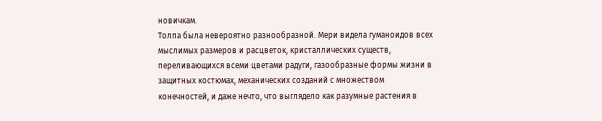новичкам.
Толпа была невероятно разнообразной. Мери видела гуманоидов всех мыслимых размеров и расцветок, кристаллических существ, переливающихся всеми цветами радуги, газообразные формы жизни в защитных костюмах, механических созданий с множеством конечностей, и даже нечто, что выглядело как разумные растения в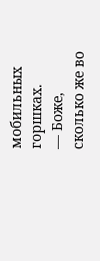мобильных горшках.
— Боже, сколько же во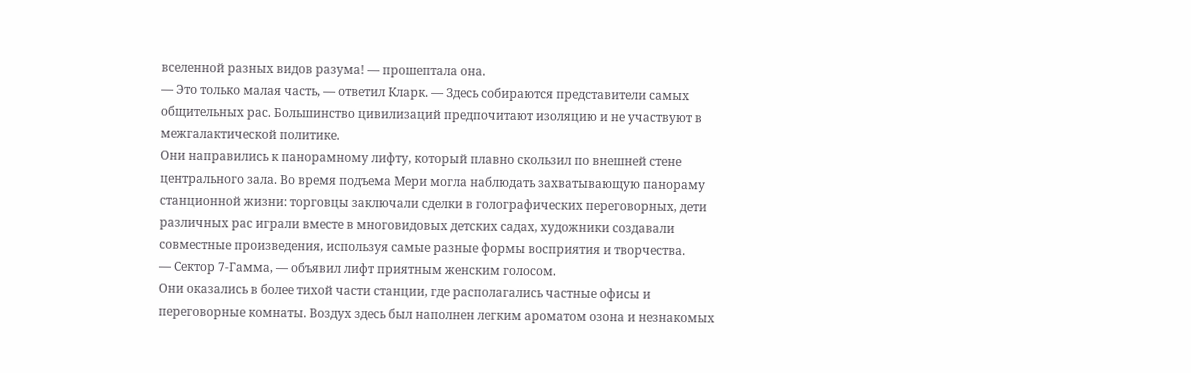вселенной разных видов разума! — прошептала она.
— Это только малая часть, — ответил Кларк. — Здесь собираются представители самых общительных рас. Большинство цивилизаций предпочитают изоляцию и не участвуют в межгалактической политике.
Они направились к панорамному лифту, который плавно скользил по внешней стене центрального зала. Во время подъема Мери могла наблюдать захватывающую панораму станционной жизни: торговцы заключали сделки в голографических переговорных, дети различных рас играли вместе в многовидовых детских садах, художники создавали совместные произведения, используя самые разные формы восприятия и творчества.
— Сектор 7-Гамма, — объявил лифт приятным женским голосом.
Они оказались в более тихой части станции, где располагались частные офисы и переговорные комнаты. Воздух здесь был наполнен легким ароматом озона и незнакомых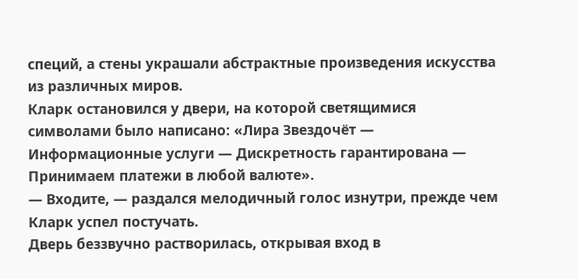специй, а стены украшали абстрактные произведения искусства из различных миров.
Кларк остановился у двери, на которой светящимися символами было написано: «Лира Звездочёт — Информационные услуги — Дискретность гарантирована — Принимаем платежи в любой валюте».
— Входите, — раздался мелодичный голос изнутри, прежде чем Кларк успел постучать.
Дверь беззвучно растворилась, открывая вход в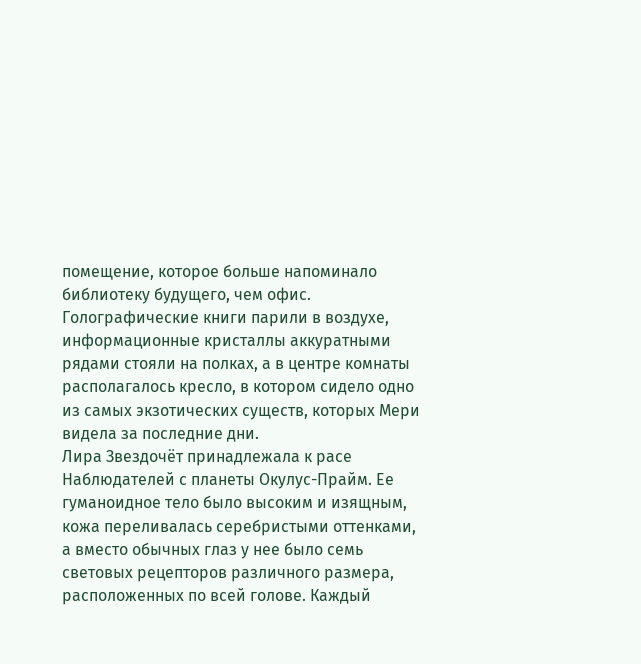помещение, которое больше напоминало библиотеку будущего, чем офис. Голографические книги парили в воздухе, информационные кристаллы аккуратными рядами стояли на полках, а в центре комнаты располагалось кресло, в котором сидело одно из самых экзотических существ, которых Мери видела за последние дни.
Лира Звездочёт принадлежала к расе Наблюдателей с планеты Окулус-Прайм. Ее гуманоидное тело было высоким и изящным, кожа переливалась серебристыми оттенками, а вместо обычных глаз у нее было семь световых рецепторов различного размера, расположенных по всей голове. Каждый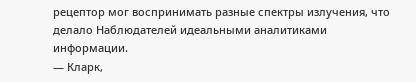рецептор мог воспринимать разные спектры излучения, что делало Наблюдателей идеальными аналитиками информации.
— Кларк,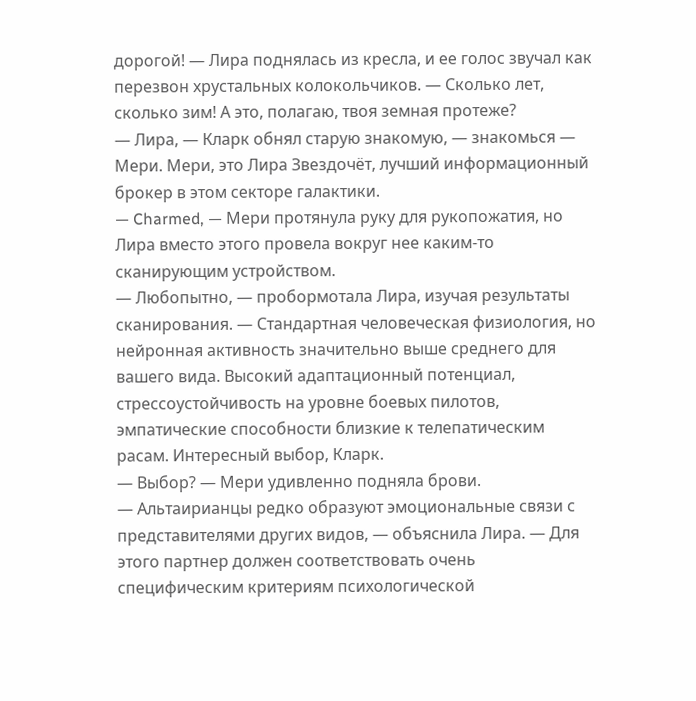дорогой! — Лира поднялась из кресла, и ее голос звучал как перезвон хрустальных колокольчиков. — Сколько лет, сколько зим! А это, полагаю, твоя земная протеже?
— Лира, — Кларк обнял старую знакомую, — знакомься — Мери. Мери, это Лира Звездочёт, лучший информационный брокер в этом секторе галактики.
— Charmed, — Мери протянула руку для рукопожатия, но Лира вместо этого провела вокруг нее каким-то сканирующим устройством.
— Любопытно, — пробормотала Лира, изучая результаты сканирования. — Стандартная человеческая физиология, но нейронная активность значительно выше среднего для вашего вида. Высокий адаптационный потенциал, стрессоустойчивость на уровне боевых пилотов, эмпатические способности близкие к телепатическим расам. Интересный выбор, Кларк.
— Выбор? — Мери удивленно подняла брови.
— Альтаирианцы редко образуют эмоциональные связи с представителями других видов, — объяснила Лира. — Для этого партнер должен соответствовать очень специфическим критериям психологической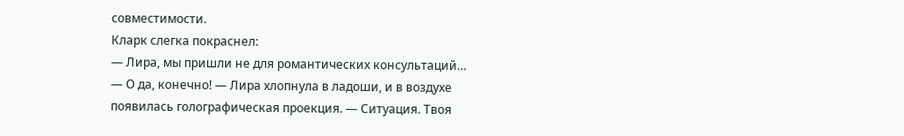совместимости.
Кларк слегка покраснел:
— Лира, мы пришли не для романтических консультаций…
— О да, конечно! — Лира хлопнула в ладоши, и в воздухе появилась голографическая проекция. — Ситуация. Твоя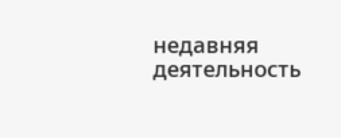недавняя деятельность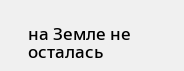на Земле не осталась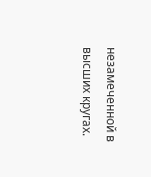незамеченной в высших кругах.